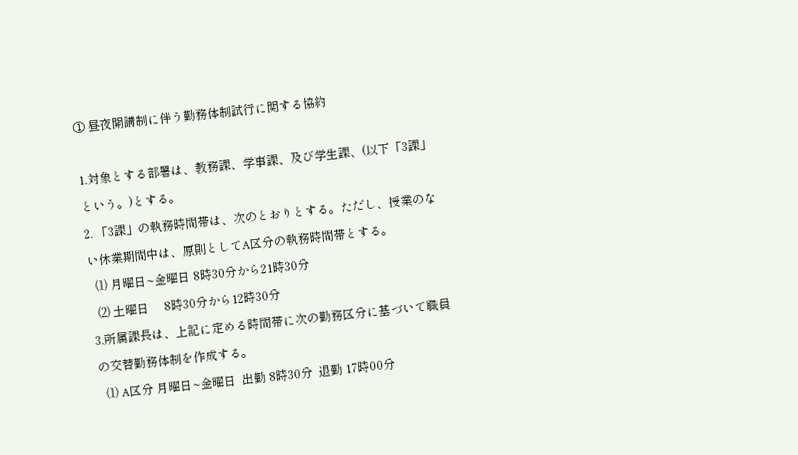① 昼夜開講制に伴う勤務体制試行に関する協約

1.対象とする部署は、教務課、学事課、及び学生課、(以下「3課」という。)とする。
2. 「3課」の執務時間帯は、次のとおりとする。ただし、授業のない休業期間中は、原則としてA区分の執務時間帯とする。
  ⑴ 月曜日~金曜日 8時30分から21時30分
  ⑵ 土曜日     8時30分から12時30分
3.所属課長は、上記に定める時間帯に次の勤務区分に基づいて職員の交替勤務体制を作成する。
  ⑴ A区分 月曜日~金曜日  出勤 8時30分  退勤 17時00分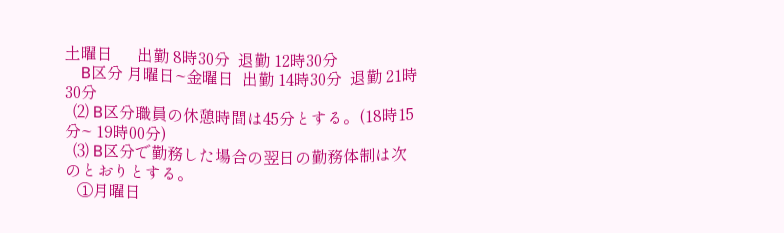土曜日      出勤 8時30分  退勤 12時30分
    B区分 月曜日~金曜日  出勤 14時30分  退勤 21時30分
  ⑵ B区分職員の休憩時間は45分とする。(18時15分~ 19時00分)
  ⑶ B区分で勤務した場合の翌日の勤務体制は次のとおりとする。
   ①月曜日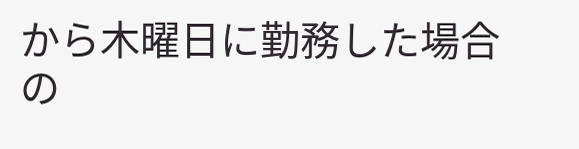から木曜日に勤務した場合の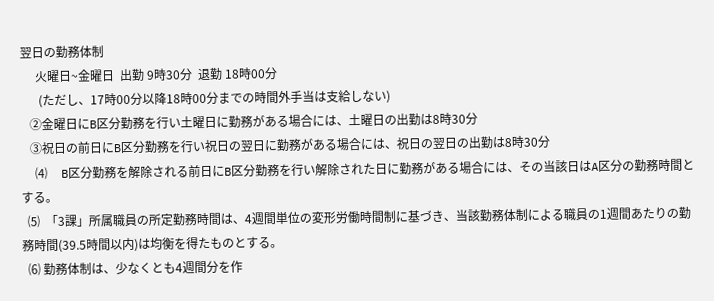翌日の勤務体制
     火曜日~金曜日  出勤 9時30分  退勤 18時00分
      (ただし、17時00分以降18時00分までの時間外手当は支給しない)
   ②金曜日にB区分勤務を行い土曜日に勤務がある場合には、土曜日の出勤は8時30分
   ③祝日の前日にB区分勤務を行い祝日の翌日に勤務がある場合には、祝日の翌日の出勤は8時30分
  ⑷  B区分勤務を解除される前日にB区分勤務を行い解除された日に勤務がある場合には、その当該日はA区分の勤務時間とする。
  ⑸  「3課」所属職員の所定勤務時間は、4週間単位の変形労働時間制に基づき、当該勤務体制による職員の1週間あたりの勤務時間(39.5時間以内)は均衡を得たものとする。
  ⑹ 勤務体制は、少なくとも4週間分を作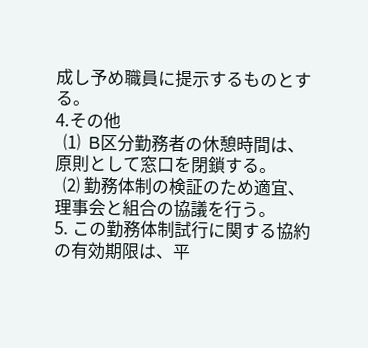成し予め職員に提示するものとする。
4.その他
  ⑴  B区分勤務者の休憩時間は、原則として窓口を閉鎖する。
  ⑵ 勤務体制の検証のため適宜、理事会と組合の協議を行う。
5. この勤務体制試行に関する協約の有効期限は、平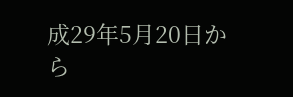成29年5月20日から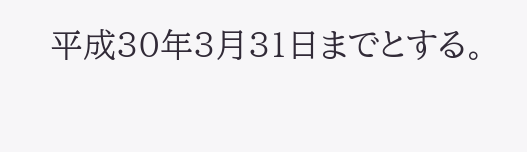平成30年3月31日までとする。